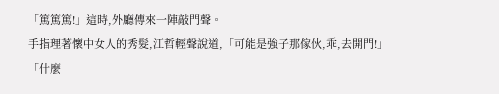「篤篤篤!」這時,外廳傳來一陣敲門聲。
手指理著懷中女人的秀髮,江哲輕聲說道,「可能是強子那傢伙,乖,去開門!」
「什麼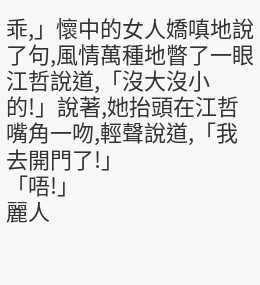乖,」懷中的女人嬌嗔地說了句,風情萬種地瞥了一眼江哲說道,「沒大沒小的!」說著,她抬頭在江哲嘴角一吻,輕聲說道,「我去開門了!」
「唔!」
麗人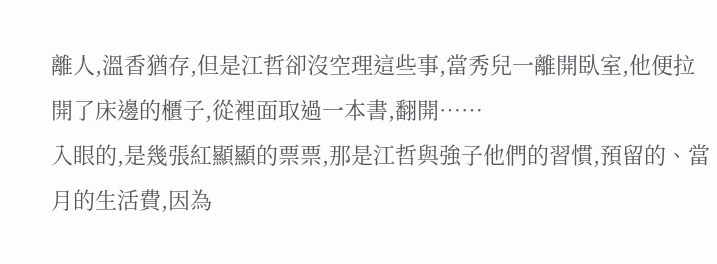離人,溫香猶存,但是江哲卻沒空理這些事,當秀兒一離開臥室,他便拉開了床邊的櫃子,從裡面取過一本書,翻開……
入眼的,是幾張紅顯顯的票票,那是江哲與強子他們的習慣,預留的、當月的生活費,因為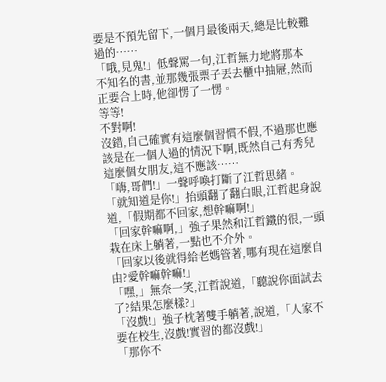要是不預先留下,一個月最後兩天,總是比較難過的……
「哦,見鬼!」低聲罵一句,江哲無力地將那本不知名的書,並那幾張票子丟去櫃中抽屜,然而正要合上時,他卻愣了一愣。
等等!
不對啊!
沒錯,自己確實有這麼個習慣不假,不過那也應該是在一個人過的情況下啊,既然自己有秀兒這麼個女朋友,這不應該……
「嗨,哥們!」一聲呼喚打斷了江哲思緒。
「就知道是你!」抬頭翻了翻白眼,江哲起身說道,「假期都不回家,想幹嘛啊!」
「回家幹嘛啊,」強子果然和江哲鐵的很,一頭栽在床上躺著,一點也不介外。
「回家以後就得給老媽管著,哪有現在這麼自由?愛幹嘛幹嘛!」
「嘿,」無奈一笑,江哲說道,「聽說你面試去了?結果怎麼樣?」
「沒戲!」強子枕著雙手躺著,說道,「人家不要在校生,沒戲!實習的都沒戲!」
「那你不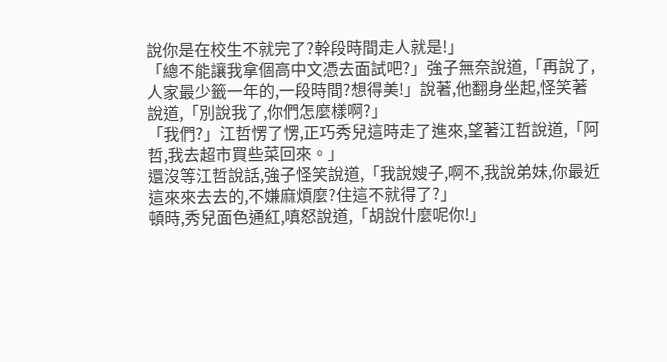說你是在校生不就完了?幹段時間走人就是!」
「總不能讓我拿個高中文憑去面試吧?」強子無奈說道,「再說了,人家最少籤一年的,一段時間?想得美!」說著,他翻身坐起,怪笑著說道,「別說我了,你們怎麼樣啊?」
「我們?」江哲愣了愣,正巧秀兒這時走了進來,望著江哲說道,「阿哲,我去超市買些菜回來。」
還沒等江哲說話,強子怪笑說道,「我說嫂子,啊不,我說弟妹,你最近這來來去去的,不嫌麻煩麼?住這不就得了?」
頓時,秀兒面色通紅,嗔怒說道,「胡說什麼呢你!」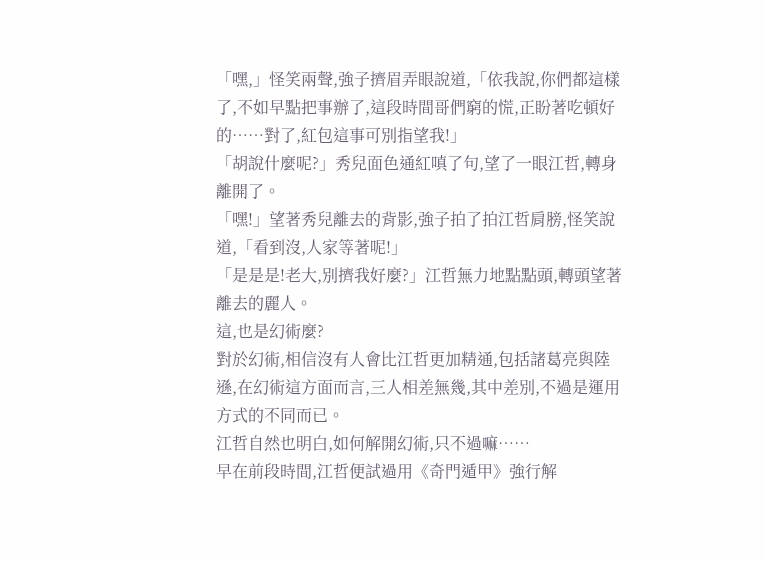「嘿,」怪笑兩聲,強子擠眉弄眼說道,「依我說,你們都這樣了,不如早點把事辦了,這段時間哥們窮的慌,正盼著吃頓好的……對了,紅包這事可別指望我!」
「胡說什麼呢?」秀兒面色通紅嗔了句,望了一眼江哲,轉身離開了。
「嘿!」望著秀兒離去的背影,強子拍了拍江哲肩膀,怪笑說道,「看到沒,人家等著呢!」
「是是是!老大,別擠我好麼?」江哲無力地點點頭,轉頭望著離去的麗人。
這,也是幻術麼?
對於幻術,相信沒有人會比江哲更加精通,包括諸葛亮與陸遜,在幻術這方面而言,三人相差無幾,其中差別,不過是運用方式的不同而已。
江哲自然也明白,如何解開幻術,只不過嘛……
早在前段時間,江哲便試過用《奇門遁甲》強行解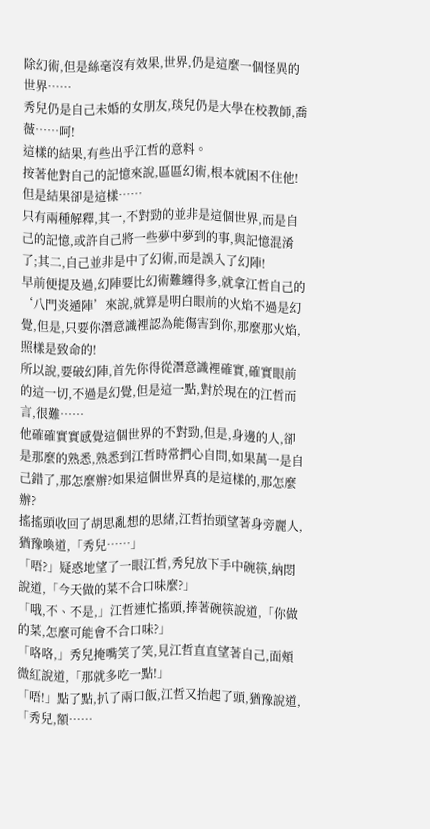除幻術,但是絲毫沒有效果,世界,仍是這麼一個怪異的世界……
秀兒仍是自己未婚的女朋友,琰兒仍是大學在校教師,喬薇……呵!
這樣的結果,有些出乎江哲的意料。
按著他對自己的記憶來說,區區幻術,根本就困不住他!
但是結果卻是這樣……
只有兩種解釋,其一,不對勁的並非是這個世界,而是自己的記憶,或許自己將一些夢中夢到的事,與記憶混淆了;其二,自己並非是中了幻術,而是誤入了幻陣!
早前便提及過,幻陣要比幻術難纏得多,就拿江哲自己的‘八門炎遁陣’來說,就算是明白眼前的火焰不過是幻覺,但是,只要你潛意識裡認為能傷害到你,那麼那火焰,照樣是致命的!
所以說,要破幻陣,首先你得從潛意識裡確實,確實眼前的這一切,不過是幻覺,但是這一點,對於現在的江哲而言,很難……
他確確實實感覺這個世界的不對勁,但是,身邊的人,卻是那麼的熟悉,熟悉到江哲時常捫心自問,如果萬一是自己錯了,那怎麼辦?如果這個世界真的是這樣的,那怎麼辦?
搖搖頭收回了胡思亂想的思緒,江哲抬頭望著身旁麗人,猶豫喚道,「秀兒……」
「唔?」疑惑地望了一眼江哲,秀兒放下手中碗筷,納悶說道,「今天做的菜不合口味麼?」
「哦,不、不是,」江哲連忙搖頭,捧著碗筷說道,「你做的菜,怎麼可能會不合口味?」
「咯咯,」秀兒掩嘴笑了笑,見江哲直直望著自己,面頰微紅說道,「那就多吃一點!」
「唔!」點了點,扒了兩口飯,江哲又抬起了頭,猶豫說道,「秀兒,額……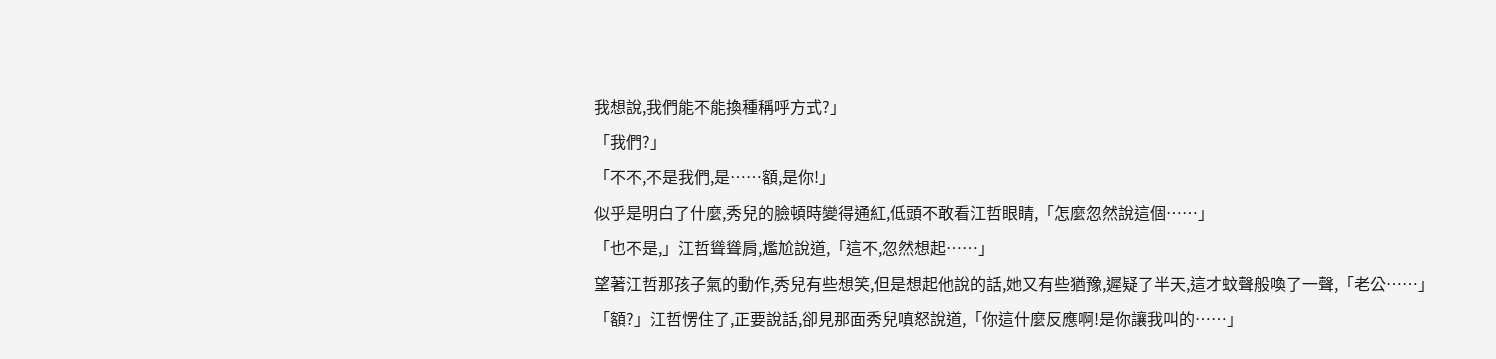我想說,我們能不能換種稱呼方式?」
「我們?」
「不不,不是我們,是……額,是你!」
似乎是明白了什麼,秀兒的臉頓時變得通紅,低頭不敢看江哲眼睛,「怎麼忽然說這個……」
「也不是,」江哲聳聳肩,尷尬說道,「這不,忽然想起……」
望著江哲那孩子氣的動作,秀兒有些想笑,但是想起他說的話,她又有些猶豫,遲疑了半天,這才蚊聲般喚了一聲,「老公……」
「額?」江哲愣住了,正要說話,卻見那面秀兒嗔怒說道,「你這什麼反應啊!是你讓我叫的……」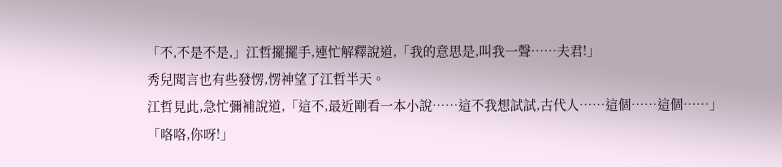「不,不是不是,」江哲擺擺手,連忙解釋說道,「我的意思是,叫我一聲……夫君!」
秀兒聞言也有些發愣,愣神望了江哲半天。
江哲見此,急忙彌補說道,「這不,最近剛看一本小說……這不我想試試,古代人……這個……這個……」
「咯咯,你呀!」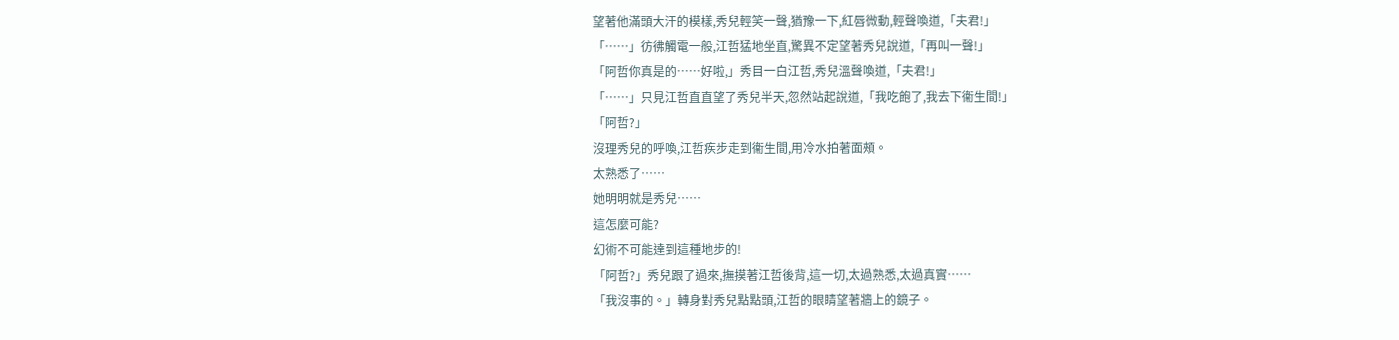望著他滿頭大汗的模樣,秀兒輕笑一聲,猶豫一下,紅唇微動,輕聲喚道,「夫君!」
「……」彷彿觸電一般,江哲猛地坐直,驚異不定望著秀兒說道,「再叫一聲!」
「阿哲你真是的……好啦,」秀目一白江哲,秀兒溫聲喚道,「夫君!」
「……」只見江哲直直望了秀兒半天,忽然站起說道,「我吃飽了,我去下衞生間!」
「阿哲?」
沒理秀兒的呼喚,江哲疾步走到衞生間,用冷水拍著面頰。
太熟悉了……
她明明就是秀兒……
這怎麼可能?
幻術不可能達到這種地步的!
「阿哲?」秀兒跟了過來,撫摸著江哲後背,這一切,太過熟悉,太過真實……
「我沒事的。」轉身對秀兒點點頭,江哲的眼睛望著牆上的鏡子。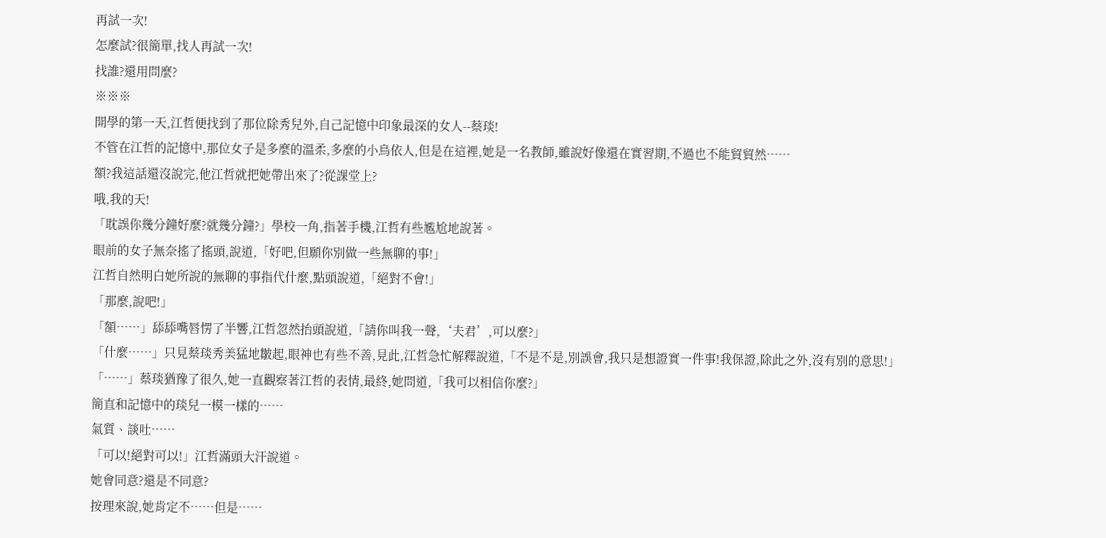再試一次!
怎麼試?很簡單,找人再試一次!
找誰?還用問麼?
※※※
開學的第一天,江哲便找到了那位除秀兒外,自己記憶中印象最深的女人--蔡琰!
不管在江哲的記憶中,那位女子是多麼的溫柔,多麼的小鳥依人,但是在這裡,她是一名教師,雖說好像還在實習期,不過也不能貿貿然……
額?我這話還沒說完,他江哲就把她帶出來了?從課堂上?
哦,我的天!
「耽誤你幾分鐘好麼?就幾分鐘?」學校一角,指著手機,江哲有些尷尬地說著。
眼前的女子無奈搖了搖頭,說道,「好吧,但願你別做一些無聊的事!」
江哲自然明白她所說的無聊的事指代什麼,點頭說道,「絕對不會!」
「那麼,說吧!」
「額……」舔舔嘴唇愣了半響,江哲忽然抬頭說道,「請你叫我一聲,‘夫君’,可以麼?」
「什麼……」只見蔡琰秀美猛地皺起,眼神也有些不善,見此,江哲急忙解釋說道,「不是不是,別誤會,我只是想證實一件事!我保證,除此之外,沒有別的意思!」
「……」蔡琰猶豫了很久,她一直觀察著江哲的表情,最終,她問道,「我可以相信你麼?」
簡直和記憶中的琰兒一模一樣的……
氣質、談吐……
「可以!絕對可以!」江哲滿頭大汗說道。
她會同意?還是不同意?
按理來說,她肯定不……但是……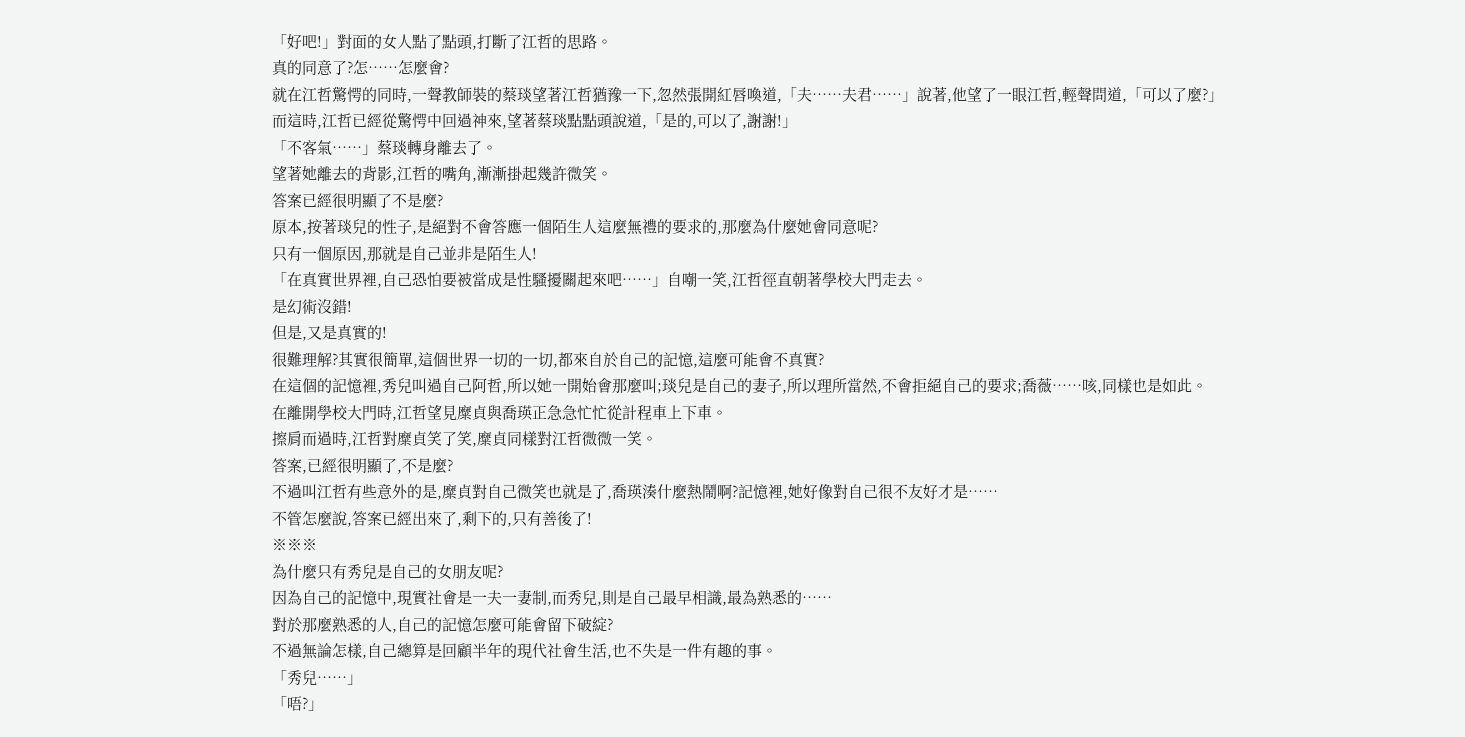「好吧!」對面的女人點了點頭,打斷了江哲的思路。
真的同意了?怎……怎麼會?
就在江哲驚愕的同時,一聲教師裝的蔡琰望著江哲猶豫一下,忽然張開紅唇喚道,「夫……夫君……」說著,他望了一眼江哲,輕聲問道,「可以了麼?」
而這時,江哲已經從驚愕中回過神來,望著蔡琰點點頭說道,「是的,可以了,謝謝!」
「不客氣……」蔡琰轉身離去了。
望著她離去的背影,江哲的嘴角,漸漸掛起幾許微笑。
答案已經很明顯了不是麼?
原本,按著琰兒的性子,是絕對不會答應一個陌生人這麼無禮的要求的,那麼為什麼她會同意呢?
只有一個原因,那就是自己並非是陌生人!
「在真實世界裡,自己恐怕要被當成是性騷擾關起來吧……」自嘲一笑,江哲徑直朝著學校大門走去。
是幻術沒錯!
但是,又是真實的!
很難理解?其實很簡單,這個世界一切的一切,都來自於自己的記憶,這麼可能會不真實?
在這個的記憶裡,秀兒叫過自己阿哲,所以她一開始會那麼叫;琰兒是自己的妻子,所以理所當然,不會拒絕自己的要求;喬薇……咳,同樣也是如此。
在離開學校大門時,江哲望見糜貞與喬瑛正急急忙忙從計程車上下車。
擦肩而過時,江哲對糜貞笑了笑,糜貞同樣對江哲微微一笑。
答案,已經很明顯了,不是麼?
不過叫江哲有些意外的是,糜貞對自己微笑也就是了,喬瑛湊什麼熱鬧啊?記憶裡,她好像對自己很不友好才是……
不管怎麼說,答案已經出來了,剩下的,只有善後了!
※※※
為什麼只有秀兒是自己的女朋友呢?
因為自己的記憶中,現實社會是一夫一妻制,而秀兒,則是自己最早相識,最為熟悉的……
對於那麼熟悉的人,自己的記憶怎麼可能會留下破綻?
不過無論怎樣,自己總算是回顧半年的現代社會生活,也不失是一件有趣的事。
「秀兒……」
「唔?」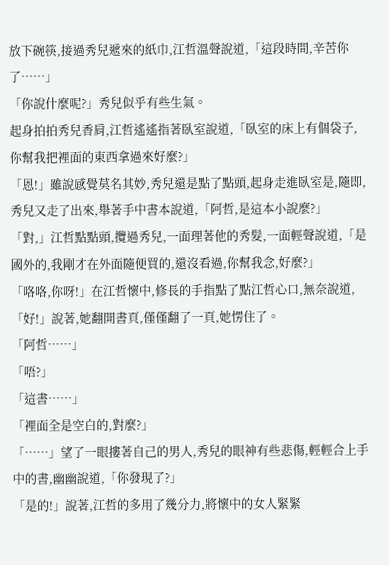放下碗筷,接過秀兒遞來的紙巾,江哲溫聲說道,「這段時間,辛苦你了……」
「你說什麼呢?」秀兒似乎有些生氣。
起身拍拍秀兒香肩,江哲遙遙指著臥室說道,「臥室的床上有個袋子,你幫我把裡面的東西拿過來好麼?」
「恩!」雖說感覺莫名其妙,秀兒還是點了點頭,起身走進臥室是,隨即,秀兒又走了出來,舉著手中書本說道,「阿哲,是這本小說麼?」
「對,」江哲點點頭,攬過秀兒,一面理著他的秀髮,一面輕聲說道,「是國外的,我剛才在外面隨便買的,還沒看過,你幫我念,好麼?」
「咯咯,你呀!」在江哲懷中,修長的手指點了點江哲心口,無奈說道,「好!」說著,她翻開書頁,僅僅翻了一頁,她愣住了。
「阿哲……」
「唔?」
「這書……」
「裡面全是空白的,對麼?」
「……」望了一眼摟著自己的男人,秀兒的眼神有些悲傷,輕輕合上手中的書,幽幽說道,「你發現了?」
「是的!」說著,江哲的多用了幾分力,將懷中的女人緊緊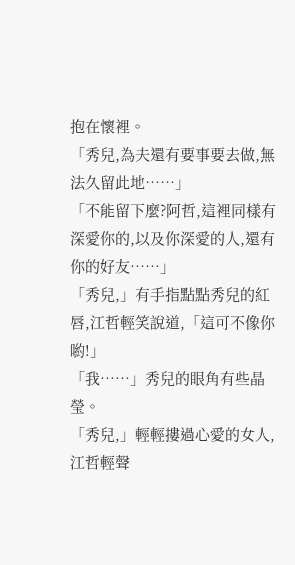抱在懷裡。
「秀兒,為夫還有要事要去做,無法久留此地……」
「不能留下麼?阿哲,這裡同樣有深愛你的,以及你深愛的人,還有你的好友……」
「秀兒,」有手指點點秀兒的紅唇,江哲輕笑說道,「這可不像你喲!」
「我……」秀兒的眼角有些晶瑩。
「秀兒,」輕輕摟過心愛的女人,江哲輕聲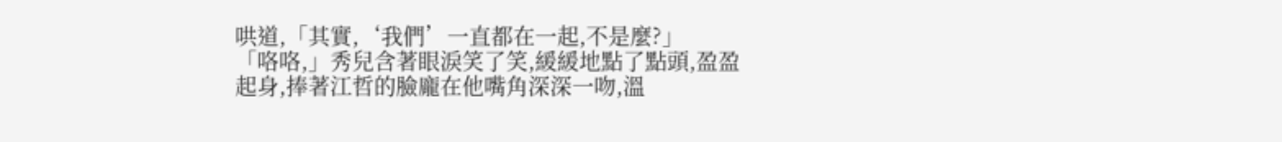哄道,「其實,‘我們’一直都在一起,不是麼?」
「咯咯,」秀兒含著眼淚笑了笑,緩緩地點了點頭,盈盈起身,捧著江哲的臉龐在他嘴角深深一吻,溫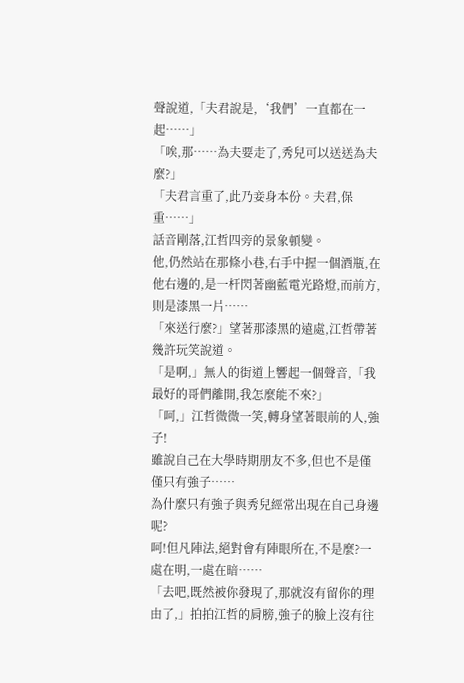聲說道,「夫君說是,‘我們’一直都在一起……」
「唉,那……為夫要走了,秀兒可以送送為夫麼?」
「夫君言重了,此乃妾身本份。夫君,保重……」
話音剛落,江哲四旁的景象頓變。
他,仍然站在那條小巷,右手中握一個酒瓶,在他右邊的,是一杆閃著幽藍電光路燈,而前方,則是漆黑一片……
「來送行麼?」望著那漆黑的遠處,江哲帶著幾許玩笑說道。
「是啊,」無人的街道上響起一個聲音,「我最好的哥們離開,我怎麼能不來?」
「呵,」江哲微微一笑,轉身望著眼前的人,強子!
雖說自己在大學時期朋友不多,但也不是僅僅只有強子……
為什麼只有強子與秀兒經常出現在自己身邊呢?
呵!但凡陣法,絕對會有陣眼所在,不是麼?一處在明,一處在暗……
「去吧,既然被你發現了,那就沒有留你的理由了,」拍拍江哲的肩膀,強子的臉上沒有往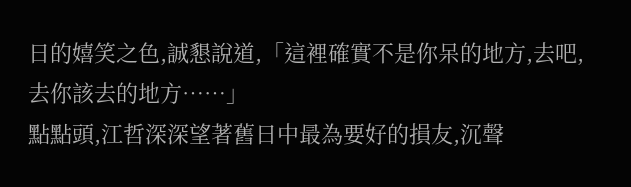日的嬉笑之色,誠懇說道,「這裡確實不是你呆的地方,去吧,去你該去的地方……」
點點頭,江哲深深望著舊日中最為要好的損友,沉聲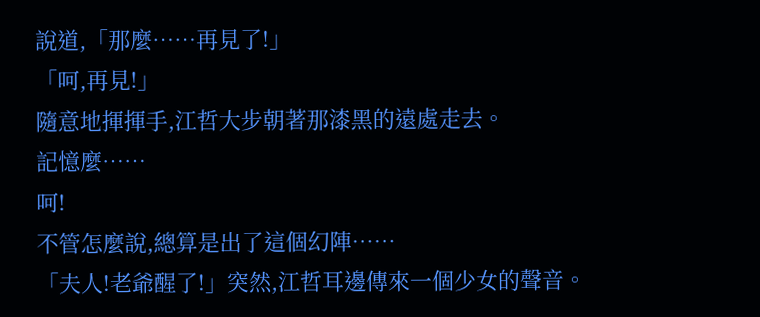說道,「那麼……再見了!」
「呵,再見!」
隨意地揮揮手,江哲大步朝著那漆黑的遠處走去。
記憶麼……
呵!
不管怎麼說,總算是出了這個幻陣……
「夫人!老爺醒了!」突然,江哲耳邊傳來一個少女的聲音。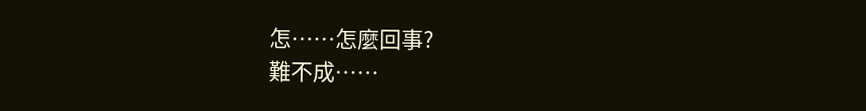怎……怎麼回事?
難不成……